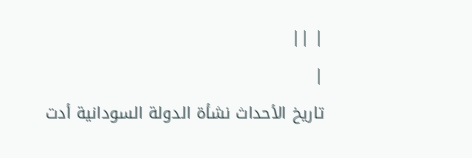| ||
|
تاريخ الأحداث نشأة الدولة السودانية أدت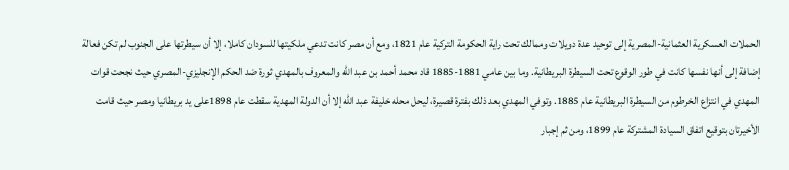الحملات العسكرية العثمانية-المصرية إلى توحيد عدة دويلات وممالك تحت راية الحكومة التركية عام 1821، ومع أن مصر كانت تدعي ملكيتها للسودان كاملا، إلا أن سيطرتها على الجنوب لم تكن فعالة إضافة إلى أنها نفسها كانت في طور الوقوع تحت السيطرة البريطانية. وما بين عامي 1881-1885 قاد محمد أحمد بن عبد الله والمعروف بالمهدي ثورة ضد الحكم الإنجليزي-المصري حيث نجحت قوات المهدي في انتزاع الخرطوم من السيطرة البريطانية عام 1885. وتوفي المهدي بعد ذلك بفترة قصيرة، ليحل محله خليفة عبد الله إلا أن الدولة المهدية سقطت عام 1898على يد بريطانيا ومصر حيث قامت الأخيرتان بتوقيع اتفاق السيادة المشتركة عام 1899، ومن ثم إجبار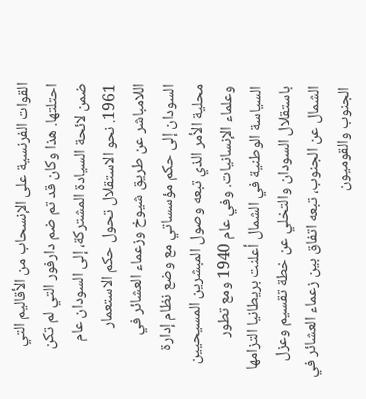القوات الفرنسية على الإنسحاب من الأقاليم التي احتلتها. هذا وكان قد تم ضم دارفور التي لم تكن ضمن لائحة السيادة المشتركة، إلى السودان عام 1961. نحو الاستقلال تحول حكم الاستعمار اللامباشر عن طريق شيوخ وزعماء العشائر في السودان إلى حكم مؤسساتي مع وضع نظام إدارة محلية الأمر الذي تبعه وصول المبشرين المسيحيين وعلماء الإنسانيات. وفي عام 1940 ومع تطور السياسة الوطنية في الشمال أعلنت بريطانيا التزامها باستقلال السودان والتخلي عن خطة تقسيم وعزل الشمال عن الجنوب، تبعه اتفاق بين زعماء العشائر في الجنوب والقوميون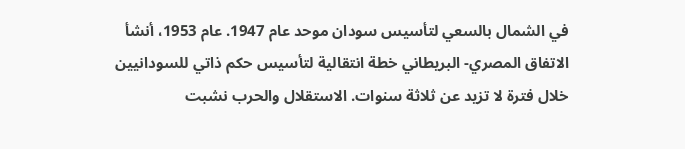في الشمال بالسعي لتأسيس سودان موحد عام 1947. عام 1953، أنشأ الاتفاق المصري- البريطاني خطة انتقالية لتأسيس حكم ذاتي للسودانيين خلال فترة لا تزيد عن ثلاثة سنوات. الاستقلال والحرب نشبت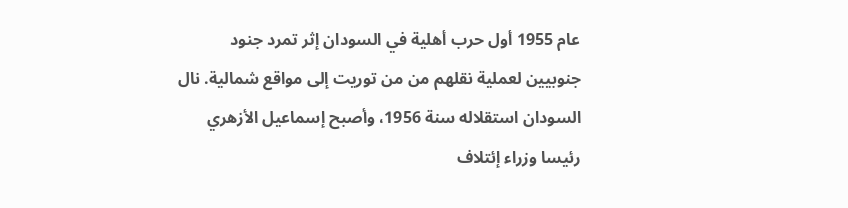عام 1955 أول حرب أهلية في السودان إثر تمرد جنود جنوبيين لعملية نقلهم من من توريت إلى مواقع شمالية. نال السودان استقلاله سنة 1956، وأصبح إسماعيل الأزهري رئيسا وزراء إئتلاف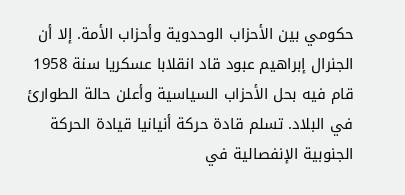حكومي بين الأحزاب الوحدوية وأحزاب الأمة. إلا أن الجنرال إبراهيم عبود قاد انقلابا عسكريا سنة 1958 قام فيه بحل الأحزاب السياسية وأعلن حالة الطوارئ في البلاد. تسلم قادة حركة أنيانيا قيادة الحركة الجنوبية الإنفصالية في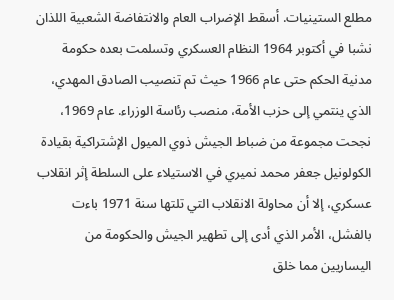مطلع الستينيات. أسقط الإضراب العام والانتفاضة الشعبية اللذان نشبا في أكتوبر 1964 النظام العسكري وتسلمت بعده حكومة مدنية الحكم حتى عام 1966 حيث تم تنصيب الصادق المهدي، الذي ينتمي إلى حزب الأمة، منصب رئاسة الوزراء. عام 1969، نجحت مجموعة من ضباط الجيش ذوي الميول الإشتراكية بقيادة الكولونيل جعفر محمد نميري في الاستيلاء على السلطة إثر انقلاب عسكري، إلا أن محاولة الانقلاب التي تلتها سنة 1971 باءت بالفشل، الأمر الذي أدى إلى تطهير الجيش والحكومة من اليساريين مما خلق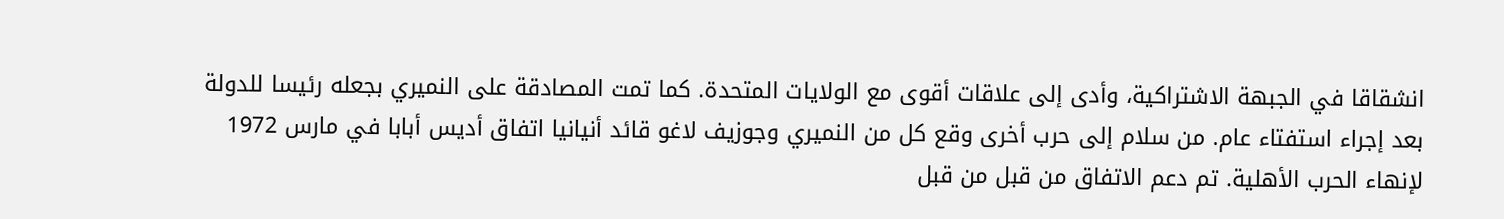انشقاقا في الجبهة الاشتراكية، وأدى إلى علاقات أقوى مع الولايات المتحدة. كما تمت المصادقة على النميري بجعله رئيسا للدولة بعد إجراء استفتاء عام. من سلام إلى حرب أخرى وقع كل من النميري وجوزيف لاغو قائد أنيانيا اتفاق أديس أبابا في مارس 1972 لإنهاء الحرب الأهلية. تم دعم الاتفاق من قبل من قبل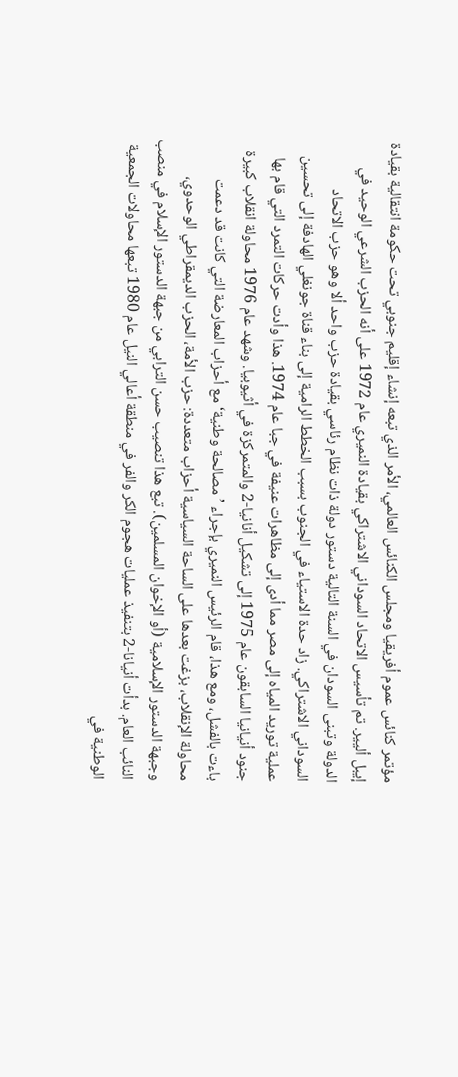مؤتمر كنائس عموم أفريقيا ومجلس الكنائس العالمي، الأمر الذي تبعه إنشاء إقليم جنوبي تحت حكومة انتقالية بقيادة إيبل أليير. تم تأسيس الاتحاد السوداني الاشتراكي بقيادة النميري عام 1972 على أنه الحزب الشرعي الوحيد في الدولة وتبنى السودان في السنة التالية دستور دولة ذات نظام رئاسي بقيادة حزب واحد ألا وهو حزب الاتحاد السوداني الاشتراكي. زاد حدة الاستياء في الجنوب بسبب الخطط الرامية إلى بناء قناة جونغلي الهادفة إلى تحسين عملية توريد المياه إلى مصر مما أدى إلى مظاهرات عنيفة في جبا عام 1974. هذا وأدت حركات التمرد التي قام بها جنود أنيانيا السابقون عام 1975 إلى تشكيل أنانيا-2 والمتمركزة في أثيوبيا. وشهد عام 1976 محاولة انقلاب كبيرة باءت بالفشل، ومع هذا، قام الرئيس النميري بإجراء ’مصالحة وطنية‘ مع أحزاب المعارضة التي كانت قد دعمت محاولة الإنقلاب، بزغت بعدها على الساحة السياسية أحزاب متعددة: حزب الأمة، الحزب الديمقراطي الوحدوي، وجبهة الدستور الإسلامية (أو الإخوان المسلمين). تبع هذا تنصيب حسن الترابي من جبهة الدستور الإسلام في منصب النائب العام. بدأت أنيانا-2 بتنفيذ عمليات هجوم الكر والفر في منطقة أعالي النيل عام 1980 تبعها محاولات الجمعية الوطنية في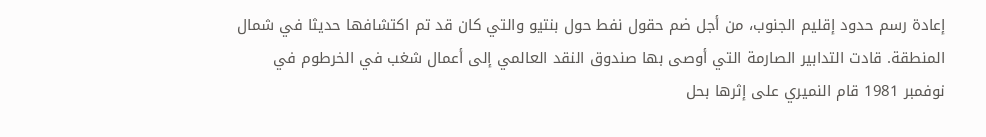إعادة رسم حدود إقليم الجنوب، من أجل ضم حقول نفط حول بنتيو والتي كان قد تم اكتشافها حديثا في شمال المنطقة. قادت التدابير الصارمة التي أوصى بها صندوق النقد العالمي إلى أعمال شغب في الخرطوم في نوفمبر 1981 قام النميري على إثرها بحل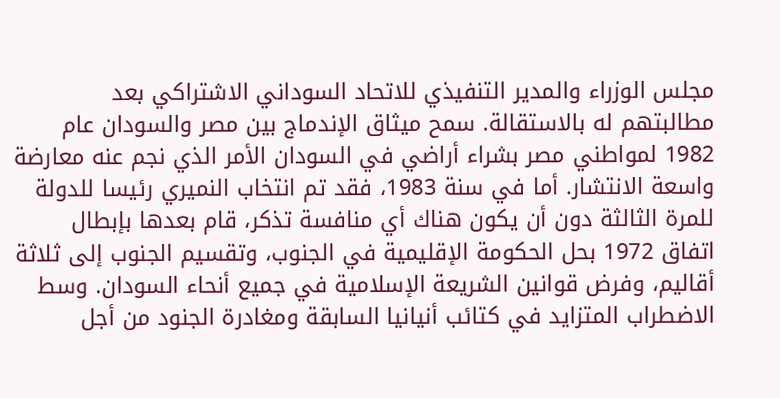مجلس الوزراء والمدير التنفيذي للاتحاد السوداني الاشتراكي بعد مطالبتهم له بالاستقالة. سمح ميثاق الإندماج بين مصر والسودان عام 1982 لمواطني مصر بشراء أراضي في السودان الأمر الذي نجم عنه معارضة واسعة الانتشار. أما في سنة 1983، فقد تم انتخاب النميري رئيسا للدولة للمرة الثالثة دون أن يكون هناك أي منافسة تذكر، قام بعدها بإبطال اتفاق 1972 بحل الحكومة الإقليمية في الجنوب، وتقسيم الجنوب إلى ثلاثة أقاليم، وفرض قوانين الشريعة الإسلامية في جميع أنحاء السودان. وسط الاضطراب المتزايد في كتائب أنيانيا السابقة ومغادرة الجنود من أجل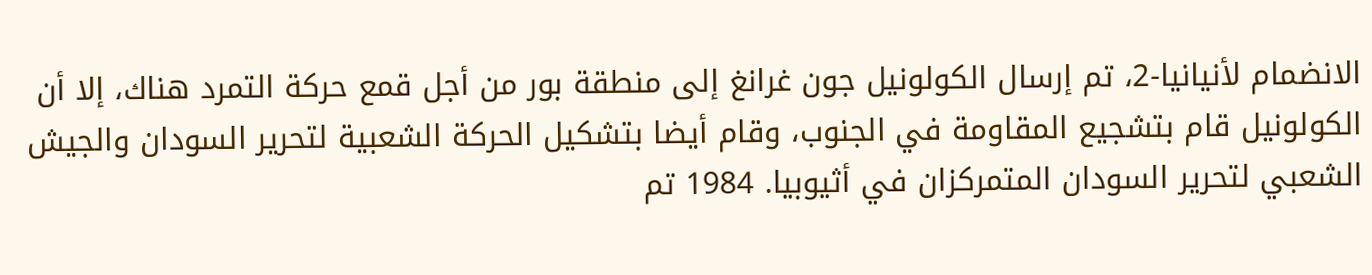الانضمام لأنيانيا-2، تم إرسال الكولونيل جون غرانغ إلى منطقة بور من أجل قمع حركة التمرد هناك، إلا أن الكولونيل قام بتشجيع المقاومة في الجنوب، وقام أيضا بتشكيل الحركة الشعبية لتحرير السودان والجيش الشعبي لتحرير السودان المتمركزان في أثيوبيا. 1984 تم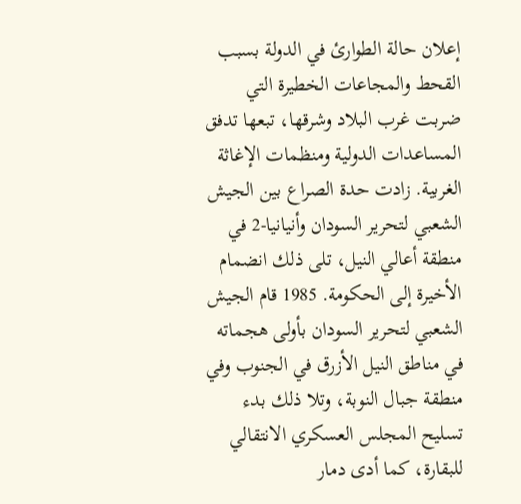إعلان حالة الطوارئ في الدولة بسبب القحط والمجاعات الخطيرة التي ضربت غرب البلاد وشرقها، تبعها تدفق المساعدات الدولية ومنظمات الإغاثة الغربية. زادت حدة الصراع بين الجيش الشعبي لتحرير السودان وأنيانيا-2 في منطقة أعالي النيل، تلى ذلك انضمام الأخيرة إلى الحكومة. 1985 قام الجيش الشعبي لتحرير السودان بأولى هجماته في مناطق النيل الأزرق في الجنوب وفي منطقة جبال النوبة، وتلا ذلك بدء تسليح المجلس العسكري الانتقالي للبقارة، كما أدى دمار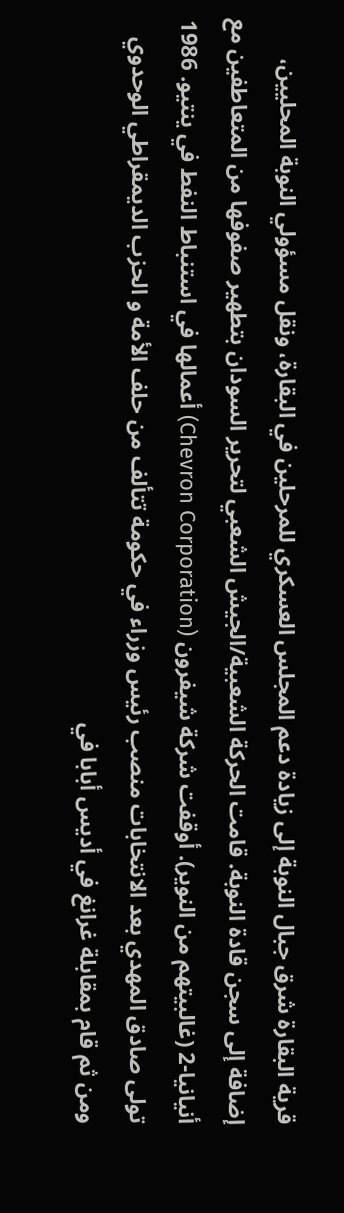قرية البقارة شرق جبال النوبة إلى زيادة دعم المجلس العسكري للمرحلين في البقارة، ونقل مسؤولي النوبة المحليين، إضافة إلى سجن قادة النوبة. قامت الحركة الشعبية/الجيش الشعبي لتحرير السودان بتطهير صفوفها من المتعاطفين مع أنيانيا-2 (غالبيتهم من النوير). أوقفت شركة شيفرون (Chevron Corporation) أعمالها في استنباط النفط في ينتيو. 1986 تولى صادق المهدي بعد الانتخابات منصب رئيس وزراء في حكومة تتألف من حلف الأمة و الحزب الديمقراطي الوحدوي ومن ثم قام بمقابلة غرانغ في أديس أبابا في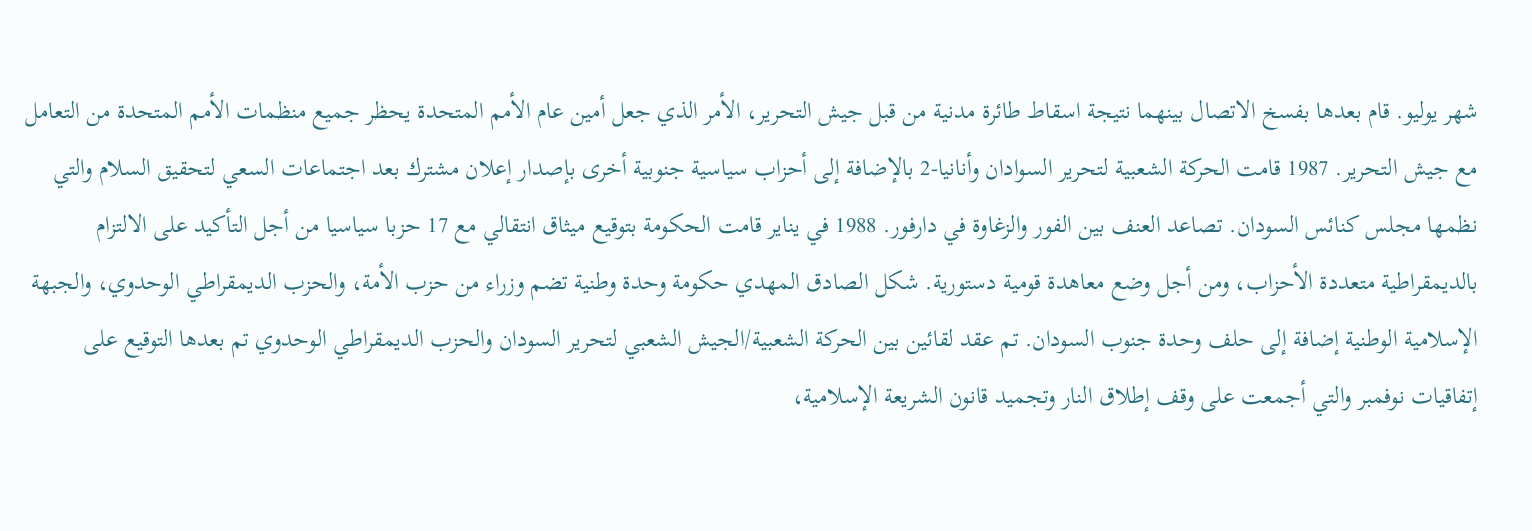شهر يوليو. قام بعدها بفسخ الاتصال بينهما نتيجة اسقاط طائرة مدنية من قبل جيش التحرير، الأمر الذي جعل أمين عام الأمم المتحدة يحظر جميع منظمات الأمم المتحدة من التعامل مع جيش التحرير. 1987 قامت الحركة الشعبية لتحرير السوادان وأنانيا-2 بالإضافة إلى أحزاب سياسية جنوبية أخرى بإصدار إعلان مشترك بعد اجتماعات السعي لتحقيق السلام والتي نظمها مجلس كنائس السودان. تصاعد العنف بين الفور والزغاوة في دارفور. 1988 في يناير قامت الحكومة بتوقيع ميثاق انتقالي مع 17 حزبا سياسيا من أجل التأكيد على الالتزام بالديمقراطية متعددة الأحزاب، ومن أجل وضع معاهدة قومية دستورية. شكل الصادق المهدي حكومة وحدة وطنية تضم وزراء من حزب الأمة، والحزب الديمقراطي الوحدوي، والجبهة الإسلامية الوطنية إضافة إلى حلف وحدة جنوب السودان. تم عقد لقائين بين الحركة الشعبية/الجيش الشعبي لتحرير السودان والحزب الديمقراطي الوحدوي تم بعدها التوقيع على إتفاقيات نوفمبر والتي أجمعت على وقف إطلاق النار وتجميد قانون الشريعة الإسلامية،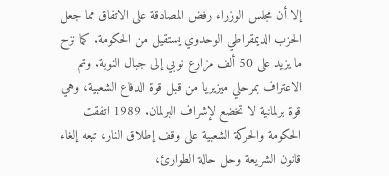إلا أن مجلس الوزراء رفض المصادقة على الاتفاق مما جعل الحزب الديمقراطي الوحدوي يستقيل من الحكومة. كما نزح ما يزيد على 50 ألف مزارع نوبي إلى جبال النوبة. وتم الاعتراف بمرحلي ميزيريا من قبل قوة الدفاع الشعبية، وهي قوة برلمانية لا تخضع لإشراف البرلمان. 1989 اتفقت الحكومة والحركة الشعبية على وقف إطلاق النار، تبعه إلغاء قانون الشريعة وحل حالة الطوارئ،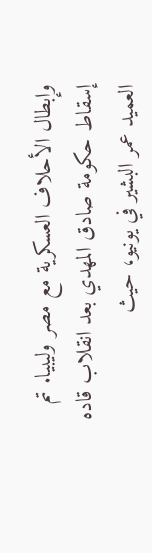وإبطال الأحلاف العسكرية مع مصر وليبيا. تم إسقاط حكومة صادق المهدي بعد انقلاب قاده العميد عمر البشير في يونيو، حيث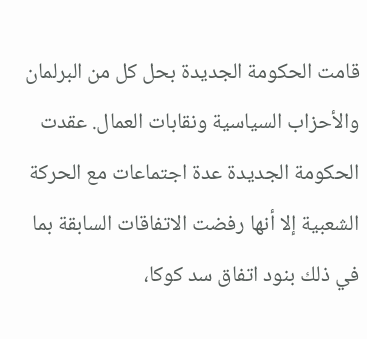قامت الحكومة الجديدة بحل كل من البرلمان والأحزاب السياسية ونقابات العمال. عقدت الحكومة الجديدة عدة اجتماعات مع الحركة الشعبية إلا أنها رفضت الاتفاقات السابقة بما في ذلك بنود اتفاق سد كوكا،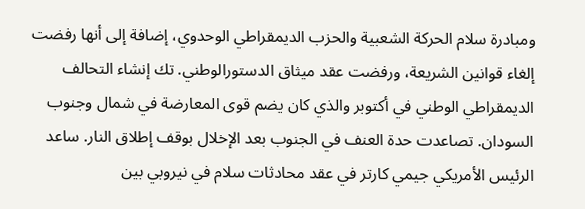ومبادرة سلام الحركة الشعبية والحزب الديمقراطي الوحدوي، إضافة إلى أنها رفضت إلغاء قوانين الشريعة، ورفضت عقد ميثاق الدستورالوطني. تك إنشاء التحالف الديمقراطي الوطني في أكتوبر والذي كان يضم قوى المعارضة في شمال وجنوب السودان. تصاعدت حدة العنف في الجنوب بعد الإخلال بوقف إطلاق النار. ساعد الرئيس الأمريكي جيمي كارتر في عقد محادثات سلام في نيروبي بين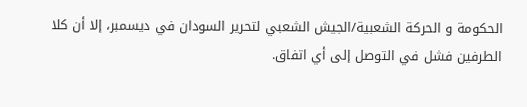الحكومة و الحركة الشعبية/الجيش الشعبي لتحرير السودان في ديسمبر، إلا أن كلا الطرفين فشل في التوصل إلى أي اتفاق.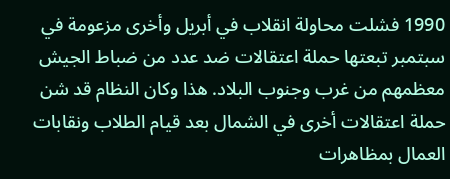1990 فشلت محاولة انقلاب في أبريل وأخرى مزعومة في سبتمبر تبعتها حملة اعتقالات ضد عدد من ضباط الجيش معظمهم من غرب وجنوب البلاد. هذا وكان النظام قد شن حملة اعتقالات أخرى في الشمال بعد قيام الطلاب ونقابات العمال بمظاهرات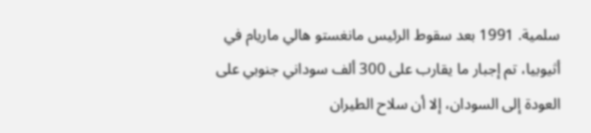سلمية. 1991 بعد سقوط الرئيس مانغستو هالي ماريام في أثيوبيا، تم إجبار ما يقارب على 300 ألف سوداني جنوبي على العودة إلى السودان، إلا أن سلاح الطيران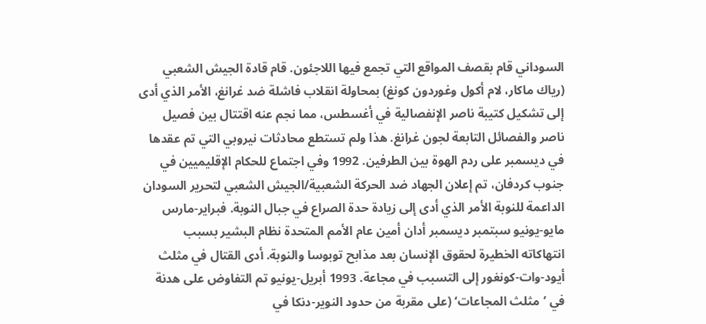السوداني قام بقصف المواقع التي تجمع فيها اللاجئون. قام قادة الجيش الشعبي (رياك ماكار، لام أكول وغوردون كونغ) بمحاولة انقلاب فاشلة ضد غرانغ، الأمر الذي أدى إلى تشكيل كتيبة ناصر الإنفصالية في أغسطس، مما نجم عنه اقتتال بين فصيل ناصر والفصائل التابعة لجون غرانغ. هذا ولم تستطع محادثات نيروبي التي تم عقدها في ديسمبر على ردم الهوة بين الطرفين. 1992 وفي اجتماع للحكام الإقليميين في جنوب كردفان، تم إعلان الجهاد ضد الحركة الشعبية/الجيش الشعبي لتحرير السودان الداعمة للنوبة الأمر الذي أدى إلى زيادة حدة الصراع في جبال النوبة. فبراير-مارس مايو-يونيو سبتمبر ديسمبر أدان أمين عام الأمم المتحدة نظام البشير بسبب انتهاكاته الخطيرة لحقوق الإنسان بعد مذابح توبوسا والنوبة. أدى القتال في مثلث أيود-وات-كونغور إلى التسبب في مجاعة. 1993 أبريل-يونيو تم التفاوض على هدنة في ’مثلث المجاعات‘ (على مقربة من حدود النوير-دنكا في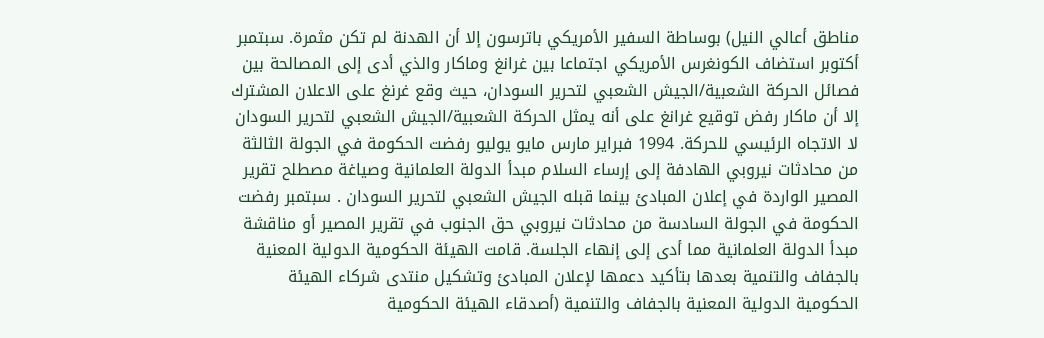مناطق أعالي النيل) بوساطة السفير الأمريكي باترسون إلا أن الهدنة لم تكن مثمرة. سبتمبر أكتوبر استضاف الكونغرس الأمريكي اجتماعا بين غرانغ وماكار والذي أدى إلى المصالحة بين فصائل الحركة الشعبية/الجيش الشعبي لتحرير السودان، حيث وقع غرنغ على الاعلان المشترك إلا أن ماكار رفض توقيع غرانغ على أنه يمثل الحركة الشعبية/الجيش الشعبي لتحرير السودان لا الاتجاه الرئيسي للحركة. 1994 فبراير مارس مايو يوليو رفضت الحكومة في الجولة الثالثة من محادثات نيروبي الهادفة إلى إرساء السلام مبدأ الدولة العلمانية وصياغة مصطلح تقرير المصير الواردة في إعلان المبادئ بينما قبله الجيش الشعبي لتحرير السودان . سبتمبر رفضت الحكومة في الجولة السادسة من محادثات نيروبي حق الجنوب في تقرير المصير أو مناقشة مبدأ الدولة العلمانية مما أدى إلى إنهاء الجلسة. قامت الهيئة الحكومية الدولية المعنية بالجفاف والتنمية بعدها بتأكيد دعمها لإعلان المبادئ وتشكيل منتدى شركاء الهيئة الحكومية الدولية المعنية بالجفاف والتنمية (أصدقاء الهيئة الحكومية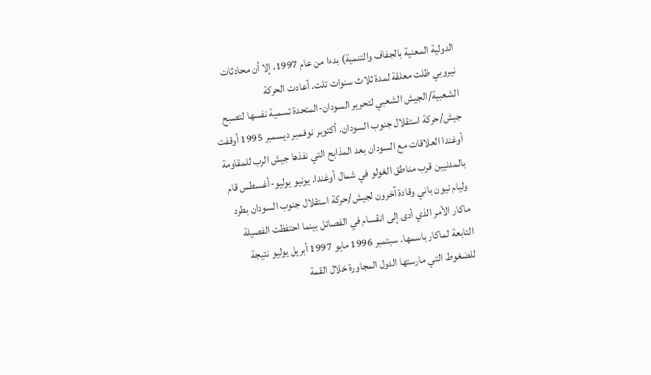الدولية المعنية بالجفاف والتنمية) بدءا من عام 1997، إلا أن محادثات نيروبي ظلت معلقة لمدة ثلاث سنوات تلت. أعادت الحركة الشعبية/الجيش الشعبي لتحرير السودان-المتحدة تسمية نفسها لتصبح جيش/حركة استقلال جنوب السودان. أكتوبر نوفمبر ديسمبر 1995 أوقفت أوغندا العلاقات مع السودان بعد المذابح التي نفذها جيش الرب للمقاومة بالمدنيين قرب مناطق الغولو في شمال أوغندا. يونيو يوليو-أغسطس قام وليام نيون باني وقادة آخرون لجيش/حركة استقلال جنوب السودان بطرد ماكار الأمر الذي أدى إلى انقسام في الفصائل بينما احتفظت الفصيلة التابعة لماكار باسمها. سبتمبر 1996 مايو 1997 أبريل يوليو نتيجة للضغوط التي مارستها الدول المجاورة خلال القمة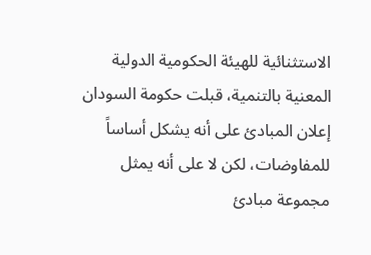الاستثنائية للهيئة الحكومية الدولية المعنية بالتنمية، قبلت حكومة السودان إعلان المبادئ على أنه يشكل أساساً للمفاوضات، لكن لا على أنه يمثل مجموعة مبادئ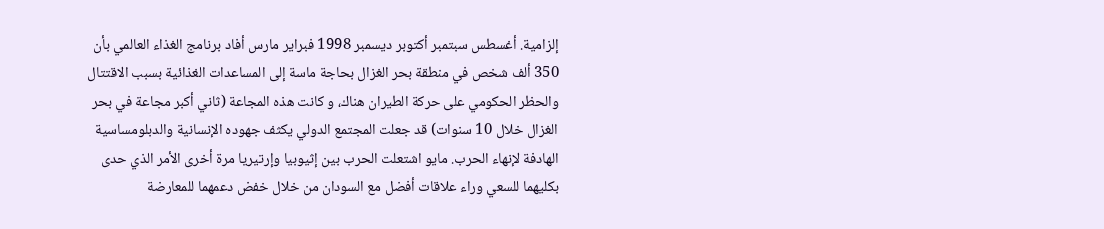إلزامية. أغسطس سبتمبر أكتوبر ديسمبر 1998 فبراير مارس أفاد برنامج الغذاء العالمي بأن 350 ألف شخص في منطقة بحر الغزال بحاجة ماسة إلى المساعدات الغذائية بسبب الاقتتال والحظر الحكومي على حركة الطيران هناك، و كانت هذه المجاعة (ثاني أكبر مجاعة في بحر الغزال خلال 10 سنوات) قد جعلت المجتمع الدولي يكثف جهوده الإنسانية والدبلومساسية الهادفة لإنهاء الحرب. مايو اشتعلت الحرب بين إثيوبيا وإرتيريا مرة أخرى الأمر الذي حدى بكليهما للسعي وراء علاقات أفضل مع السودان من خلال خفض دعمهما للمعارضة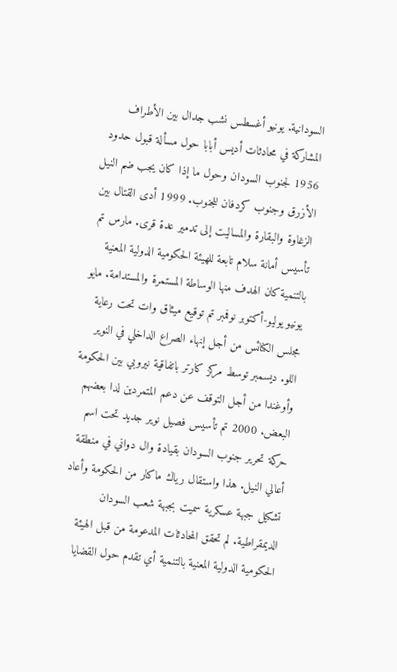السودانية. يونيو أغسطس نشب جدال بين الأطراف المشاركة في محادثات أديس أبابا حول مسألة قبول حدود 1956 لجنوب السودان وحول ما إذا كان يجب ضم النيل الأزرق وجنوب كردفان للجنوب. 1999 أدى القتال بين الزغاوة والبقارة والمساليت إلى تدمير عدة قرى. مارس تم تأسيس أمانة سلام تابعة للهيئة الحكومية الدولية المعنية بالتنمية كان الهدف منها الوساطة المستمرة والمستدامة. مايو يونيو يوليو-أكتوبر نوفمبر تم توقيع ميثاق وات تحت رعاية مجلس الكنائس من أجل إنهاء الصراع الداخلي في النوير اللو. ديسمبر توسط مركز كارتر باتفاقية نيروبي بين الحكومة وأوغندا من أجل التوقف عن دعم المتمردين لدا بعضهم البعض. 2000 تم تأسيس فصيل نوير جديد تحت اسم حركة تحرير جنوب السودان بقيادة وال دواني في منطقة أعالي النيل. هذا واستقال رياك ماكار من الحكومة وأعاد تشكيل جبهة عسكرية سميت بجبهة شعب السودان الديمقراطية. لم تحقق المحادثات المدعومة من قبل الهيئة الحكومية الدولية المعنية بالتنمية أي تقدم حول القضايا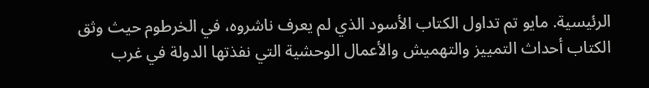الرئيسية. مايو تم تداول الكتاب الأسود الذي لم يعرف ناشروه، في الخرطوم حيث وثق الكتاب أحداث التمييز والتهميش والأعمال الوحشية التي نفذتها الدولة في غرب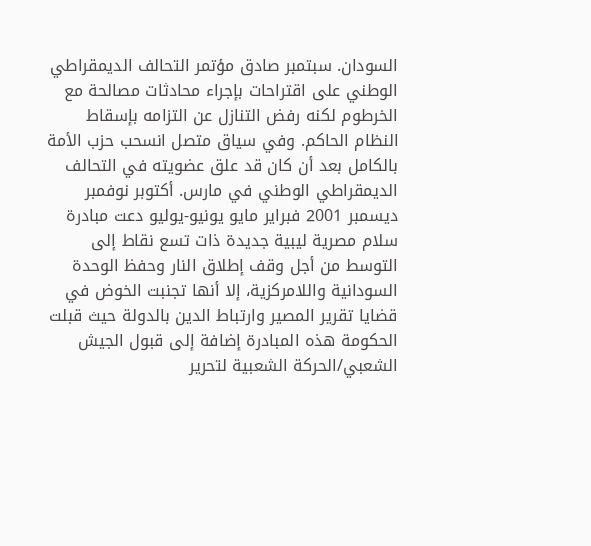السودان. سبتمبر صادق مؤتمر التحالف الديمقراطي الوطني على اقتراحات بإجراء محادثات مصالحة مع الخرطوم لكنه رفض التنازل عن التزامه بإسقاط النظام الحاكم. وفي سياق متصل انسحب حزب الأمة بالكامل بعد أن كان قد علق عضويته في التحالف الديمقراطي الوطني في مارس. أكتوبر نوفمبر ديسمبر 2001 فبراير مايو يونيو-يوليو دعت مبادرة سلام مصرية ليبية جديدة ذات تسع نقاط إلى التوسط من أجل وقف إطلاق النار وحفظ الوحدة السودانية واللامركزية، إلا أنها تجنبت الخوض في قضايا تقرير المصير وارتباط الدين بالدولة حيث قبلت الحكومة هذه المبادرة إضافة إلى قبول الجيش الشعبي/الحركة الشعبية لتحرير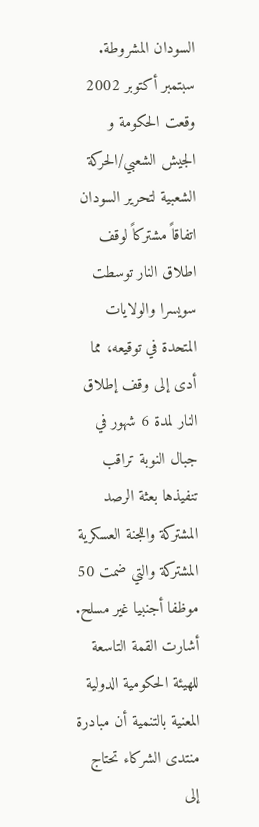السودان المشروطة. سبتمبر أكتوبر 2002 وقعت الحكومة و الجيش الشعبي/الحركة الشعبية لتحرير السودان اتفاقاً مشتركاً لوقف اطلاق النار توسطت سويسرا والولايات المتحدة في توقيعه، مما أدى إلى وقف إطلاق النار لمدة 6 شهور في جبال النوبة تراقب تنفيذها بعثة الرصد المشتركة واللجنة العسكرية المشتركة والتي ضمت 50 موظفا أجنبيا غير مسلح. أشارت القمة التاسعة للهيئة الحكومية الدولية المعنية بالتنمية أن مبادرة منتدى الشركاء تحتاج إلى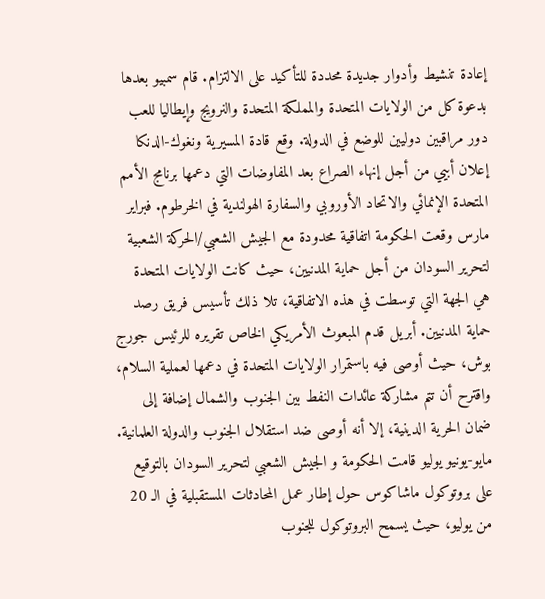إعادة تنشيط وأدوار جديدة محددة للتأكيد على الالتزام. قام سمبيو بعدها بدعوة كل من الولايات المتحدة والمملكة المتحدة والنرويج وإيطاليا للعب دور مراقبين دوليين للوضع في الدولة. وقع قادة المسيرية ونغوك-الدنكا إعلان أبيي من أجل إنهاء الصراع بعد المفاوضات التي دعمها برنامج الأمم المتحدة الإنمائي والاتحاد الأوروبي والسفارة الهولندية في الخرطوم. فبراير مارس وقعت الحكومة اتفاقية محدودة مع الجيش الشعبي/الحركة الشعبية لتحرير السودان من أجل حماية المدنيين، حيث كانت الولايات المتحدة هي الجهة التي توسطت في هذه الاتفاقية، تلا ذلك تأسيس فريق رصد حماية المدنيين. أبريل قدم المبعوث الأمريكي الخاص تقريره للرئيس جورج بوش، حيث أوصى فيه باستمرار الولايات المتحدة في دعمها لعملية السلام، واقترح أن تتم مشاركة عائدات النفط بين الجنوب والشمال إضافة إلى ضمان الحرية الدينية، إلا أنه أوصى ضد استقلال الجنوب والدولة العلمانية. مايو-يونيو يوليو قامت الحكومة و الجيش الشعبي لتحرير السودان بالتوقيع على بروتوكول ماشاكوس حول إطار عمل المحادثات المستقبلية في الـ 20 من يوليو، حيث يسمح البروتوكول للجنوب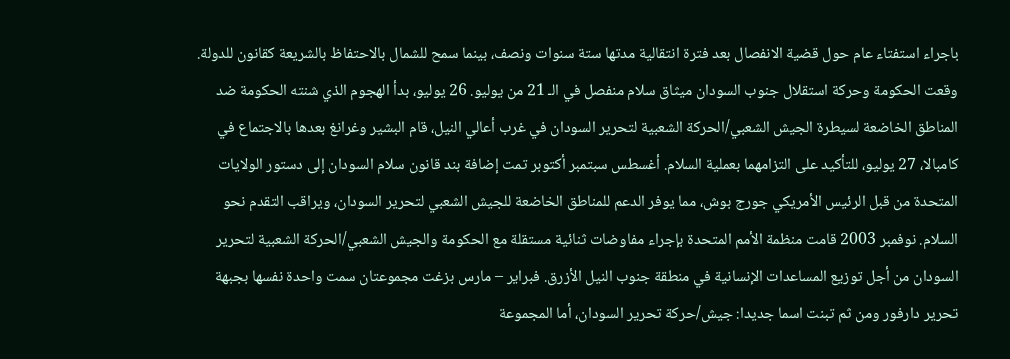باجراء استفتاء عام حول قضية الانفصال بعد فترة انتقالية مدتها ستة سنوات ونصف، بينما سمح للشمال بالاحتفاظ بالشريعة كقانون للدولة. وقعت الحكومة وحركة استقلال جنوب السودان ميثاق سلام منفصل في الـ 21 من يوليو. 26 يوليو، بدأ الهجوم الذي شنته الحكومة ضد المناطق الخاضعة لسيطرة الجيش الشعبي/الحركة الشعبية لتحرير السودان في غرب أعالي النيل، قام البشير وغرانغ بعدها بالاجتماع في كامبالا، 27 يوليو، للتأكيد على التزامهما بعملية السلام. أغسطس سبتمبر أكتوبر تمت إضافة بند قانون سلام السودان إلى دستور الولايات المتحدة من قبل الرئيس الأمريكي جورج بوش، مما يوفر الدعم للمناطق الخاضعة للجيش الشعبي لتحرير السودان، ويراقب التقدم نحو السلام. نوفمبر 2003 قامت منظمة الأمم المتحدة بإجراء مفاوضات ثنائية مستقلة مع الحكومة والجيش الشعبي/الحركة الشعبية لتحرير السودان من أجل توزيع المساعدات الإنسانية في منطقة جنوب النيل الأزرق. فبراير – مارس بزغت مجموعتان سمت واحدة نفسها بجبهة تحرير دارفور ومن ثم تبنت اسما جديدا: جيش/حركة تحرير السودان، أما المجموعة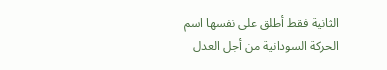الثانية فقط أطلق على نفسها اسم الحركة السودانية من أجل العدل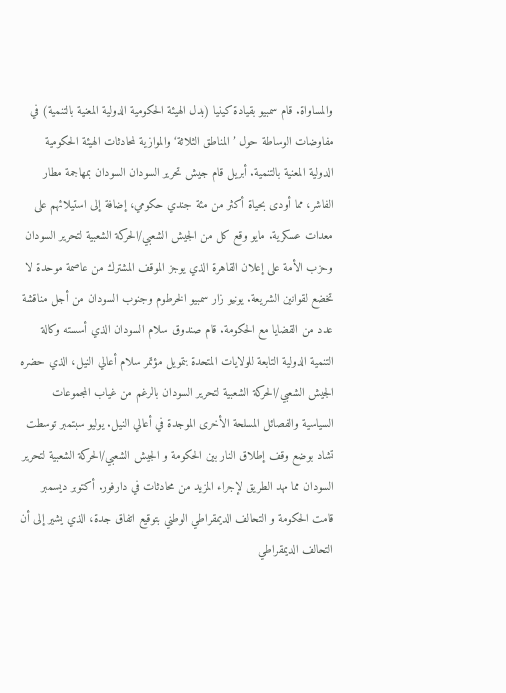والمساواة. قام سمبيو بقيادة كينيا (بدل الهيئة الحكومية الدولية المعنية بالتنمية) في مفاوضات الوساطة حول ’المناطق الثلاثة‘ والموازية لمحادثات الهيئة الحكومية الدولية المعنية بالتنمية. أبريل قام جيش تحرير السودان السودان بمهاجمة مطار الفاشر، مما أودى بحياة أكثر من مئة جندي حكومي، إضافة إلى استيلائهم على معدات عسكرية. مايو وقع كل من الجيش الشعبي/الحركة الشعبية لتحرير السودان وحزب الأمة على إعلان القاهرة الذي يوجز الموقف المشترك من عاصمة موحدة لا تخضع لقوانين الشريعة. يونيو زار سمبيو الخرطوم وجنوب السودان من أجل مناقشة عدد من القضايا مع الحكومة. قام صندوق سلام السودان الذي أسسته وكالة التنمية الدولية التابعة للولايات المتحدة بتمويل مؤتمر سلام أعالي النيل، الذي حضره الجيش الشعبي/الحركة الشعبية لتحرير السودان بالرغم من غياب المجموعات السياسية والفصائل المسلحة الأخرى الموجدة في أعالي النيل. يوليو سبتمبر توسطت تشاد بوضع وقف إطلاق النار بين الحكومة و الجيش الشعبي/الحركة الشعبية لتحرير السودان مما مهد الطريق لإجراء المزيد من محادثات في دارفور. أكتوبر ديسمبر قامت الحكومة و التحالف الديمقراطي الوطني بتوقيع اتفاق جدة، الذي يشير إلى أن التحالف الديمقراطي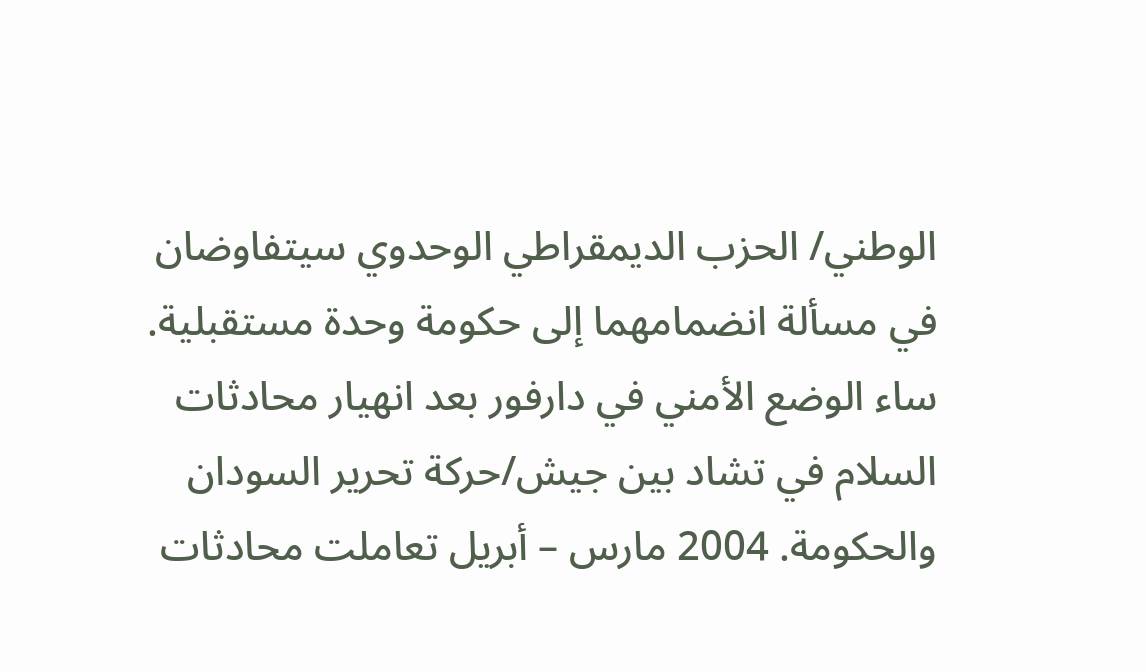الوطني/ الحزب الديمقراطي الوحدوي سيتفاوضان في مسألة انضمامهما إلى حكومة وحدة مستقبلية. ساء الوضع الأمني في دارفور بعد انهيار محادثات السلام في تشاد بين جيش/حركة تحرير السودان والحكومة. 2004 مارس – أبريل تعاملت محادثات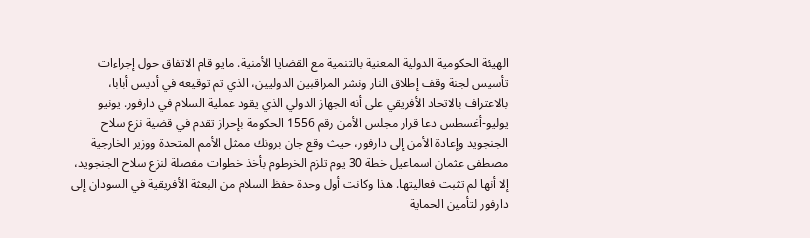الهيئة الحكومية الدولية المعنية بالتنمية مع القضايا الأمنية. مايو قام الاتفاق حول إجراءات تأسيس لجنة وقف إطلاق النار ونشر المراقبين الدوليين، الذي تم توقيعه في أديس أبابا، بالاعتراف بالاتحاد الأفريقي على أنه الجهاز الدولي الذي يقود عملية السلام في دارفور. يونيو يوليو-أغسطس دعا قرار مجلس الأمن رقم 1556 الحكومة بإحراز تقدم في قضية نزع سلاح الجنجويد وإعادة الأمن إلى دارفور، حيث وقع جان برونك ممثل الأمم المتحدة ووزير الخارجية مصطفى عثمان اسماعيل خطة 30 يوم تلزم الخرطوم بأخذ خطوات مفصلة لنزع سلاح الجنجويد، إلا أنها لم تثبت فعاليتها. هذا وكانت أول وحدة حفظ السلام من البعثة الأفريقية في السودان إلى دارفور لتأمين الحماية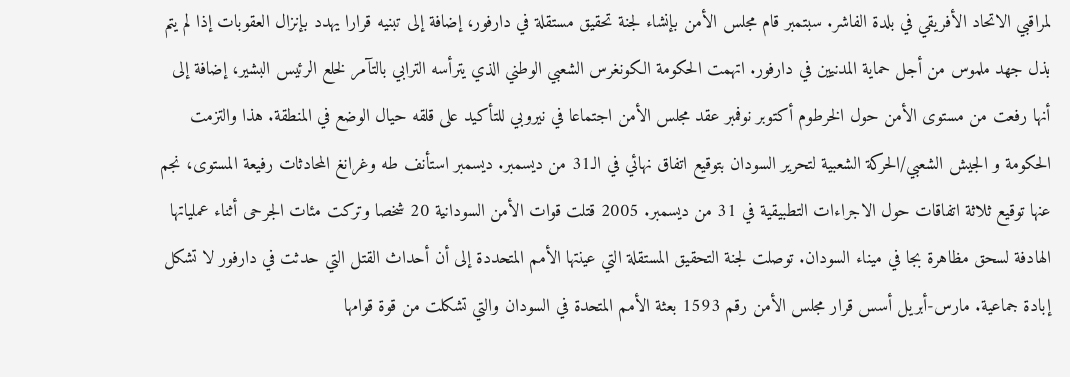لمراقبي الاتحاد الأفريقي في بلدة الفاشر. سبتمبر قام مجلس الأمن بإنشاء لجنة تحقيق مستقلة في دارفور، إضافة إلى تبنيه قرارا يهدد بإنزال العقوبات إذا لم يتم بذل جهد ملموس من أجل حماية المدنيين في دارفور. اتهمت الحكومة الكونغرس الشعبي الوطني الذي يترأسه الترابي بالتآمر لخلع الرئيس البشير، إضافة إلى أنها رفعت من مستوى الأمن حول الخرطوم أكتوبر نوفمبر عقد مجلس الأمن اجتماعا في نيروبي للتأكيد على قلقه حيال الوضع في المنطقة. هذا والتزمت الحكومة و الجيش الشعبي/الحركة الشعبية لتحرير السودان بتوقيع اتفاق نهائي في الـ31 من ديسمبر. ديسمبر استأنف طه وغرانغ المحادثات رفيعة المستوى، نجم عنها توقيع ثلاثة اتفاقات حول الاجراءات التطبيقية في 31 من ديسمبر. 2005 قتلت قوات الأمن السودانية 20 شخصا وتركت مئات الجرحى أثناء عملياتها الهادفة لسحق مظاهرة بجا في ميناء السودان. توصلت لجنة التحقيق المستقلة التي عينتها الأمم المتحددة إلى أن أحداث القتل التي حدثت في دارفور لا تشكل إبادة جماعية. مارس-أبريل أسس قرار مجلس الأمن رقم 1593 بعثة الأمم المتحدة في السودان والتي تشكلت من قوة قوامها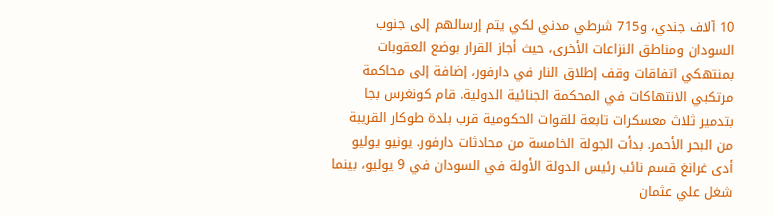10 آلاف جندي، و715 شرطي مدني لكي يتم إرسالهم إلى جنوب السودان ومناطق النزاعات الأخرى، حيث أجاز القرار بوضع العقوبات بمنتهكي اتفاقات وقف إطلاق النار في دارفور، إضافة إلى محاكمة مرتكبي الانتهاكات في المحكمة الجنائية الدولية. قام كونغرس بجا بتدمير ثلاث معسكرات تابعة للقوات الحكومية قرب بلدة طوكار القريبة من البحر الأحمر. بدأت الجولة الخامسة من محادثات دارفور. يونيو يوليو أدى غرانغ قسم نائب رئيس الدولة الأولة في السودان في 9 يوليو، بينما شغل علي عثمان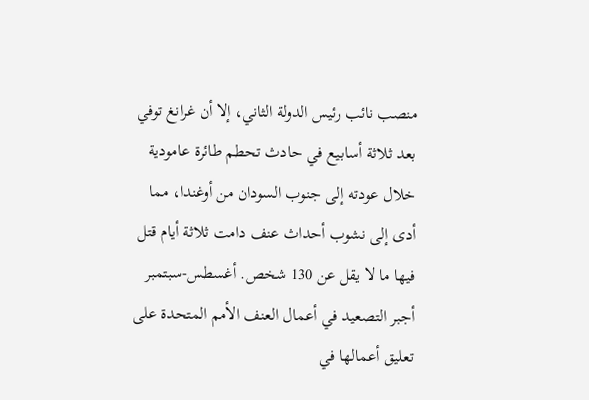منصب نائب رئيس الدولة الثاني، إلا أن غرانغ توفي بعد ثلاثة أسابيع في حادث تحطم طائرة عامودية خلال عودته إلى جنوب السودان من أوغندا، مما أدى إلى نشوب أحداث عنف دامت ثلاثة أيام قتل فيها ما لا يقل عن 130 شخص. أغسطس-سبتمبر أجبر التصعيد في أعمال العنف الأمم المتحدة على تعليق أعمالها في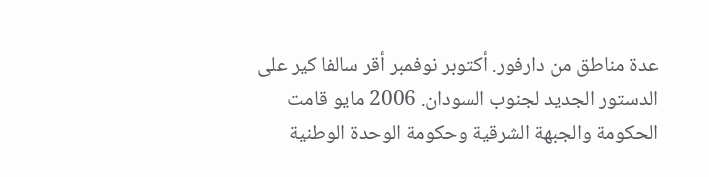عدة مناطق من دارفور. أكتوبر نوفمبر أقر سالفا كير على الدستور الجديد لجنوب السودان. 2006 مايو قامت الحكومة والجبهة الشرقية وحكومة الوحدة الوطنية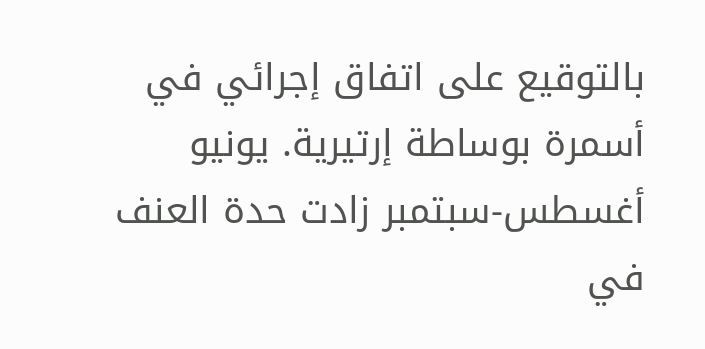بالتوقيع على اتفاق إجرائي في أسمرة بوساطة إرتيرية. يونيو أغسطس-سبتمبر زادت حدة العنف في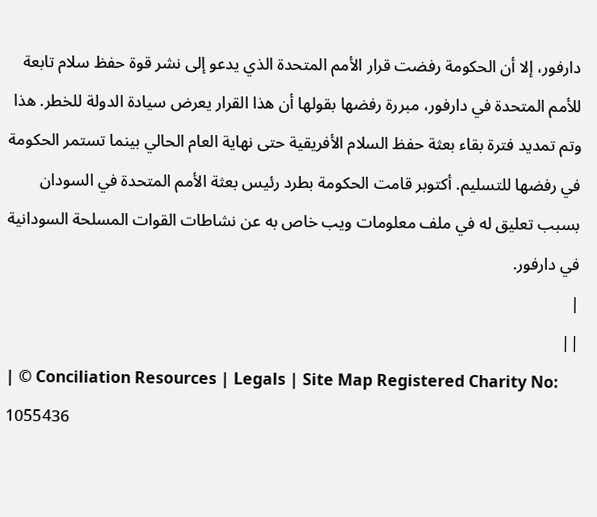دارفور، إلا أن الحكومة رفضت قرار الأمم المتحدة الذي يدعو إلى نشر قوة حفظ سلام تابعة للأمم المتحدة في دارفور، مبررة رفضها بقولها أن هذا القرار يعرض سيادة الدولة للخطر. هذا وتم تمديد فترة بقاء بعثة حفظ السلام الأفريقية حتى نهاية العام الحالي بينما تستمر الحكومة في رفضها للتسليم. أكتوبر قامت الحكومة بطرد رئيس بعثة الأمم المتحدة في السودان بسبب تعليق له في ملف معلومات ويب خاص به عن نشاطات القوات المسلحة السودانية في دارفور.
|
||
| © Conciliation Resources | Legals | Site Map Registered Charity No: 1055436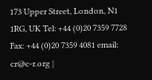173 Upper Street, London, N1 1RG, UK Tel: +44 (0)20 7359 7728 Fax: +44 (0)20 7359 4081 email: cr@c-r.org |